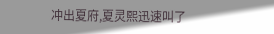冲出夏府,夏灵熙迅速叫了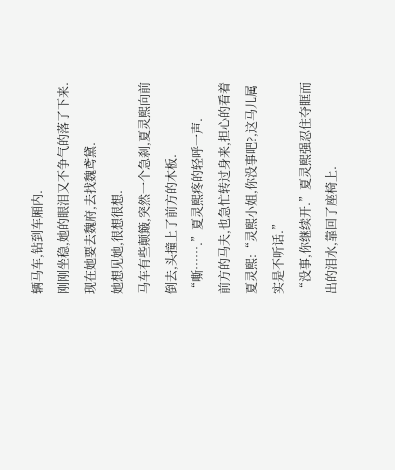辆马车,钻到车厢内.
刚刚坐稳,她的眼泪又不争气的落了下来.
现在她要去魏府,去找魏鸢黛.
她想见她,很想很想.
马车有些颠簸,突然一个急刹,夏灵熙向前倒去,头撞上了前方的木板.
“嘶…….”夏灵熙疼的轻呼一声.
前方的马夫,也急忙转过身来,担心的看着夏灵熙:“灵熙小姐,你没事吧?,这马儿属实是不听话.”
“没事,你继续开.”夏灵熙强忍住夺眶而出的泪水,靠回了座椅上.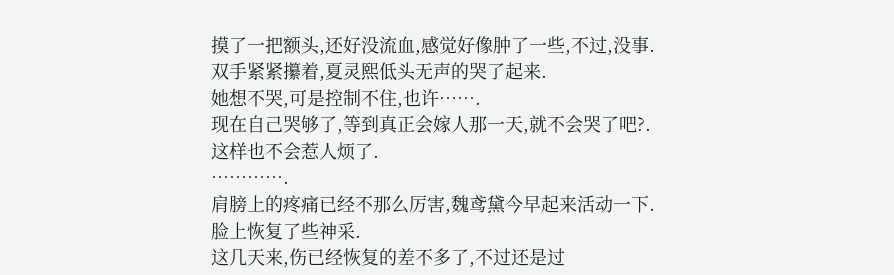摸了一把额头,还好没流血,感觉好像肿了一些,不过,没事.
双手紧紧攥着,夏灵熙低头无声的哭了起来.
她想不哭,可是控制不住,也许…….
现在自己哭够了,等到真正会嫁人那一天,就不会哭了吧?.
这样也不会惹人烦了.
………….
肩膀上的疼痛已经不那么厉害,魏鸢黛今早起来活动一下.
脸上恢复了些神采.
这几天来,伤已经恢复的差不多了,不过还是过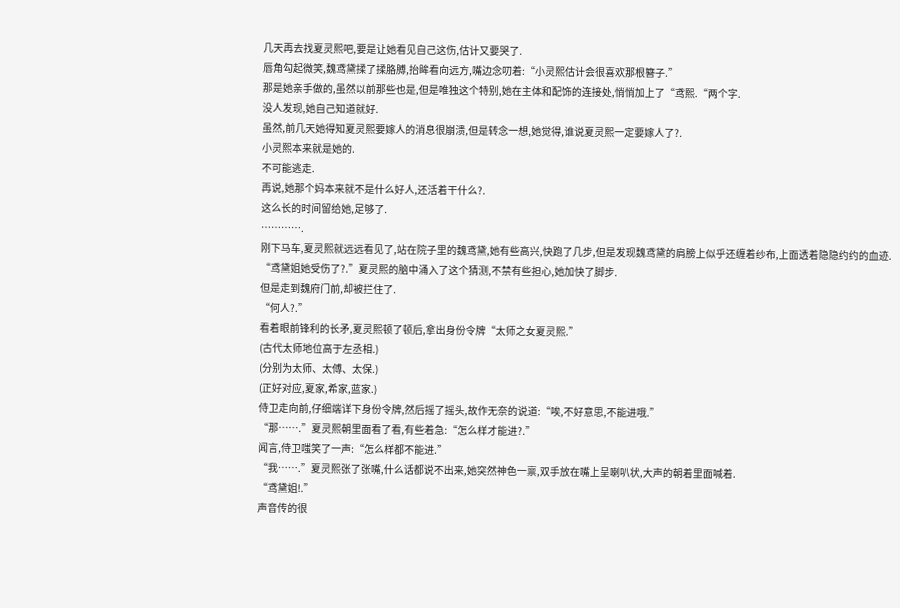几天再去找夏灵熙吧,要是让她看见自己这伤,估计又要哭了.
唇角勾起微笑,魏鸢黛揉了揉胳膊,抬眸看向远方,嘴边念叨着:“小灵熙估计会很喜欢那根簪子.”
那是她亲手做的,虽然以前那些也是,但是唯独这个特别,她在主体和配饰的连接处,悄悄加上了“鸢熙.“两个字.
没人发现,她自己知道就好.
虽然,前几天她得知夏灵熙要嫁人的消息很崩溃,但是转念一想,她觉得,谁说夏灵熙一定要嫁人了?.
小灵熙本来就是她的.
不可能逃走.
再说,她那个妈本来就不是什么好人,还活着干什么?.
这么长的时间留给她,足够了.
………….
刚下马车,夏灵熙就远远看见了,站在院子里的魏鸢黛,她有些高兴,快跑了几步,但是发现魏鸢黛的肩膀上似乎还缠着纱布,上面透着隐隐约约的血迹.
“鸢黛姐她受伤了?.”夏灵熙的脑中涌入了这个猜测,不禁有些担心,她加快了脚步.
但是走到魏府门前,却被拦住了.
“何人?.”
看着眼前锋利的长矛,夏灵熙顿了顿后,拿出身份令牌“太师之女夏灵熙.”
(古代太师地位高于左丞相.)
(分别为太师、太傅、太保.)
(正好对应,夏家,希家,蓝家.)
侍卫走向前,仔细端详下身份令牌,然后摇了摇头,故作无奈的说道:“唉,不好意思,不能进哦.”
“那…….”夏灵熙朝里面看了看,有些着急:“怎么样才能进?.”
闻言,侍卫嗤笑了一声:“怎么样都不能进.”
“我…….”夏灵熙张了张嘴,什么话都说不出来,她突然神色一禀,双手放在嘴上呈喇叭状,大声的朝着里面喊着.
“鸢黛姐!.”
声音传的很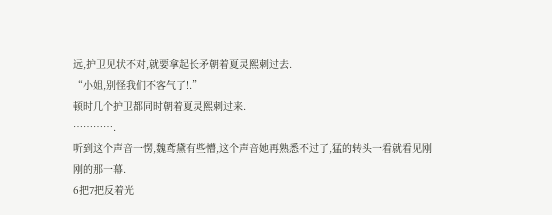远,护卫见状不对,就要拿起长矛朝着夏灵熙刺过去.
“小姐,别怪我们不客气了!.”
顿时几个护卫都同时朝着夏灵熙刺过来.
………….
听到这个声音一愣,魏鸢黛有些懵,这个声音她再熟悉不过了,猛的转头一看就看见刚刚的那一幕.
6把7把反着光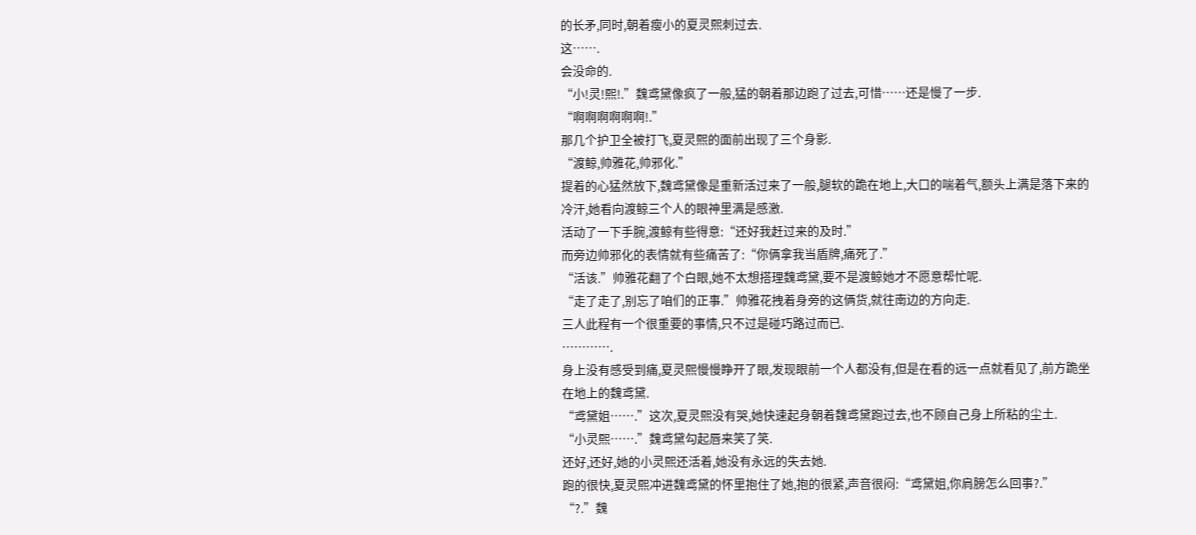的长矛,同时,朝着瘦小的夏灵熙刺过去.
这…….
会没命的.
“小!灵!熙!.”魏鸢黛像疯了一般,猛的朝着那边跑了过去,可惜……还是慢了一步.
“啊啊啊啊啊啊!.”
那几个护卫全被打飞,夏灵熙的面前出现了三个身影.
“渡鲸,帅雅花,帅邪化.”
提着的心猛然放下,魏鸢黛像是重新活过来了一般,腿软的跪在地上,大口的喘着气,额头上满是落下来的冷汗,她看向渡鲸三个人的眼神里满是感激.
活动了一下手腕,渡鲸有些得意:“还好我赶过来的及时.”
而旁边帅邪化的表情就有些痛苦了:“你俩拿我当盾牌,痛死了.”
“活该.”帅雅花翻了个白眼,她不太想搭理魏鸢黛,要不是渡鲸她才不愿意帮忙呢.
“走了走了,别忘了咱们的正事.”帅雅花拽着身旁的这俩货,就往南边的方向走.
三人此程有一个很重要的事情,只不过是碰巧路过而已.
………….
身上没有感受到痛,夏灵熙慢慢睁开了眼,发现眼前一个人都没有,但是在看的远一点就看见了,前方跪坐在地上的魏鸢黛.
“鸢黛姐…….”这次,夏灵熙没有哭,她快速起身朝着魏鸢黛跑过去,也不顾自己身上所粘的尘土.
“小灵熙…….”魏鸢黛勾起唇来笑了笑.
还好,还好,她的小灵熙还活着,她没有永远的失去她.
跑的很快,夏灵熙冲进魏鸢黛的怀里抱住了她,抱的很紧,声音很闷:“鸢黛姐,你肩膀怎么回事?.”
“?.”魏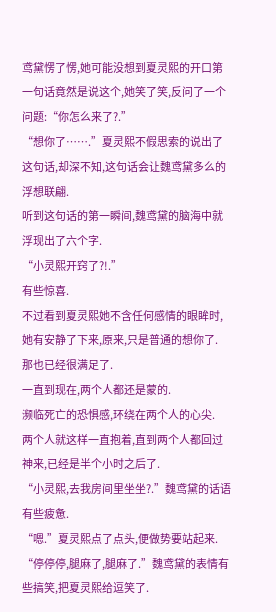鸢黛愣了愣,她可能没想到夏灵熙的开口第一句话竟然是说这个,她笑了笑,反问了一个问题:“你怎么来了?.”
“想你了…….”夏灵熙不假思索的说出了这句话,却深不知,这句话会让魏鸢黛多么的浮想联翩.
听到这句话的第一瞬间,魏鸢黛的脑海中就浮现出了六个字.
“小灵熙开窍了?!.”
有些惊喜.
不过看到夏灵熙她不含任何感情的眼眸时,她有安静了下来,原来,只是普通的想你了.
那也已经很满足了.
一直到现在,两个人都还是蒙的.
濒临死亡的恐惧感,环绕在两个人的心尖.
两个人就这样一直抱着,直到两个人都回过神来,已经是半个小时之后了.
“小灵熙,去我房间里坐坐?.”魏鸢黛的话语有些疲惫.
“嗯.”夏灵熙点了点头,便做势要站起来.
“停停停,腿麻了,腿麻了.”魏鸢黛的表情有些搞笑,把夏灵熙给逗笑了.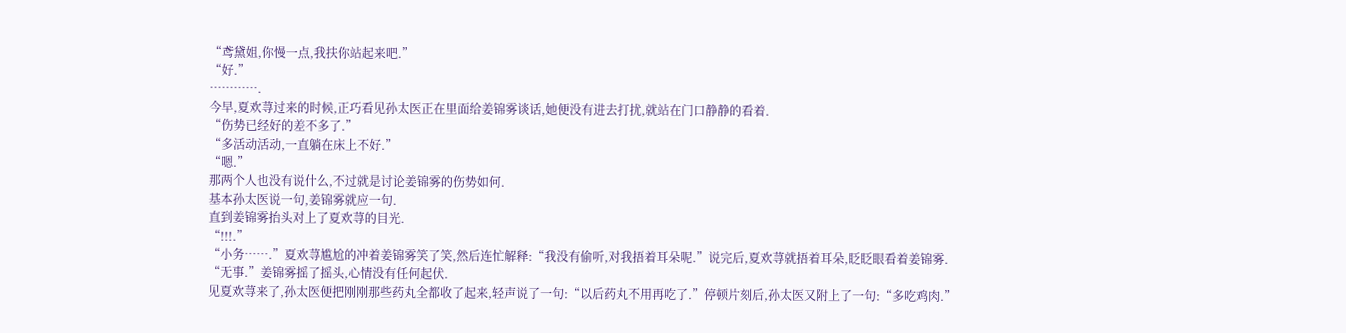“鸢黛姐,你慢一点,我扶你站起来吧.”
“好.”
………….
今早,夏欢荨过来的时候,正巧看见孙太医正在里面给姜锦雾谈话,她便没有进去打扰,就站在门口静静的看着.
“伤势已经好的差不多了.”
“多活动活动,一直躺在床上不好.”
“嗯.”
那两个人也没有说什么,不过就是讨论姜锦雾的伤势如何.
基本孙太医说一句,姜锦雾就应一句.
直到姜锦雾抬头对上了夏欢荨的目光.
“!!!.”
“小务…….”夏欢荨尴尬的冲着姜锦雾笑了笑,然后连忙解释:“我没有偷听,对我捂着耳朵呢.”说完后,夏欢荨就捂着耳朵,眨眨眼看着姜锦雾.
“无事.”姜锦雾摇了摇头,心情没有任何起伏.
见夏欢荨来了,孙太医便把刚刚那些药丸全都收了起来,轻声说了一句:“以后药丸不用再吃了.”停顿片刻后,孙太医又附上了一句:“多吃鸡肉.”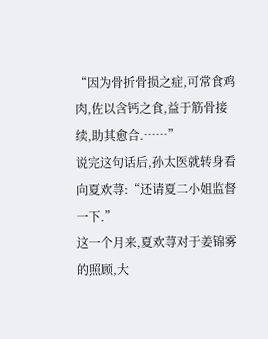“因为骨折骨损之症,可常食鸡肉,佐以含钙之食,益于筋骨接续,助其愈合.……”
说完这句话后,孙太医就转身看向夏欢荨:“还请夏二小姐监督一下.”
这一个月来,夏欢荨对于姜锦雾的照顾,大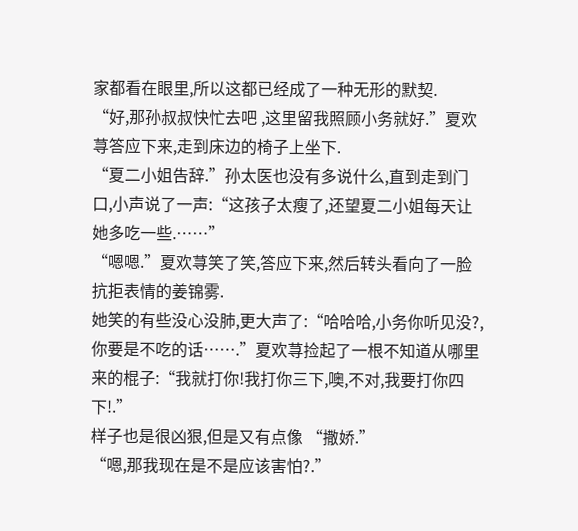家都看在眼里,所以这都已经成了一种无形的默契.
“好,那孙叔叔快忙去吧 ,这里留我照顾小务就好.”夏欢荨答应下来,走到床边的椅子上坐下.
“夏二小姐告辞.”孙太医也没有多说什么,直到走到门口,小声说了一声:“这孩子太瘦了,还望夏二小姐每天让她多吃一些.……”
“嗯嗯.”夏欢荨笑了笑,答应下来,然后转头看向了一脸抗拒表情的姜锦雾.
她笑的有些没心没肺,更大声了:“哈哈哈,小务你听见没?,你要是不吃的话…….”夏欢荨捡起了一根不知道从哪里来的棍子:“我就打你!我打你三下,噢,不对,我要打你四下!.”
样子也是很凶狠,但是又有点像 “撒娇.”
“嗯,那我现在是不是应该害怕?.”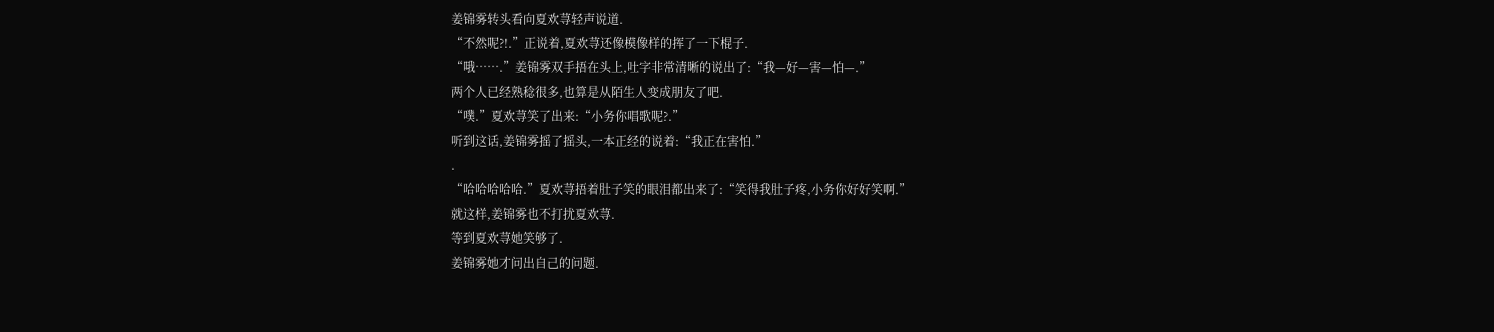姜锦雾转头看向夏欢荨轻声说道.
“不然呢?!.”正说着,夏欢荨还像模像样的挥了一下棍子.
“哦…….”姜锦雾双手捂在头上,吐字非常清晰的说出了:“我—好—害—怕—.”
两个人已经熟稔很多,也算是从陌生人变成朋友了吧.
“噗.”夏欢荨笑了出来:“小务你唱歌呢?.”
听到这话,姜锦雾摇了摇头,一本正经的说着:“我正在害怕.”
.
“哈哈哈哈哈.”夏欢荨捂着肚子笑的眼泪都出来了:“笑得我肚子疼,小务你好好笑啊.”
就这样,姜锦雾也不打扰夏欢荨.
等到夏欢荨她笑够了.
姜锦雾她才问出自己的问题.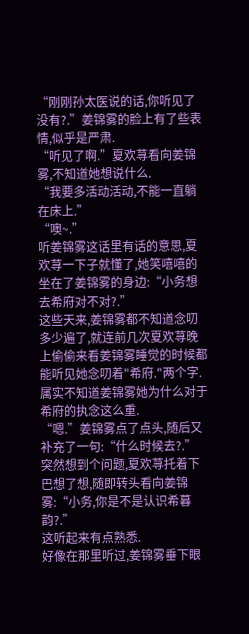“刚刚孙太医说的话,你听见了没有?.”姜锦雾的脸上有了些表情,似乎是严肃.
“听见了啊.”夏欢荨看向姜锦雾,不知道她想说什么.
“我要多活动活动,不能一直躺在床上.”
“噢~.”
听姜锦雾这话里有话的意思,夏欢荨一下子就懂了,她笑嘻嘻的坐在了姜锦雾的身边:“小务想去希府对不对?.”
这些天来,姜锦雾都不知道念叨多少遍了,就连前几次夏欢荨晚上偷偷来看姜锦雾睡觉的时候都能听见她念叨着"希府."两个字.
属实不知道姜锦雾她为什么对于希府的执念这么重.
“嗯.”姜锦雾点了点头,随后又补充了一句:“什么时候去?.”
突然想到个问题,夏欢荨托着下巴想了想,随即转头看向姜锦雾:“小务,你是不是认识希暮韵?.”
这听起来有点熟悉.
好像在那里听过,姜锦雾垂下眼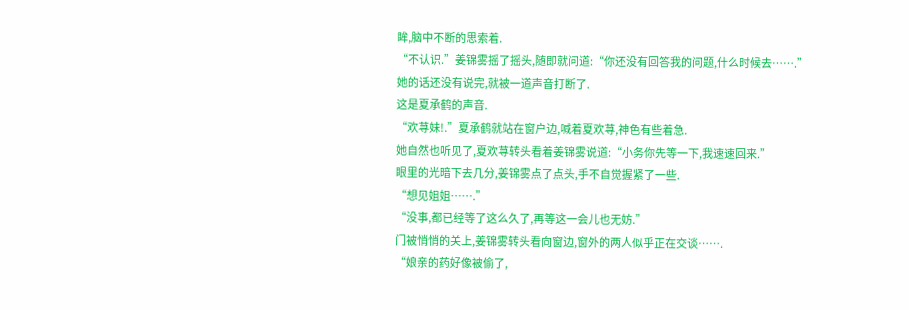眸,脑中不断的思索着.
“不认识.”姜锦雾摇了摇头,随即就问道:“你还没有回答我的问题,什么时候去…….”
她的话还没有说完,就被一道声音打断了.
这是夏承鹤的声音.
“欢荨妹!.”夏承鹤就站在窗户边,喊着夏欢荨,神色有些着急.
她自然也听见了,夏欢荨转头看着姜锦雾说道:“小务你先等一下,我速速回来.”
眼里的光暗下去几分,姜锦雾点了点头,手不自觉握紧了一些.
“想见姐姐…….”
“没事,都已经等了这么久了,再等这一会儿也无妨.”
门被悄悄的关上,姜锦雾转头看向窗边,窗外的两人似乎正在交谈…….
“娘亲的药好像被偷了,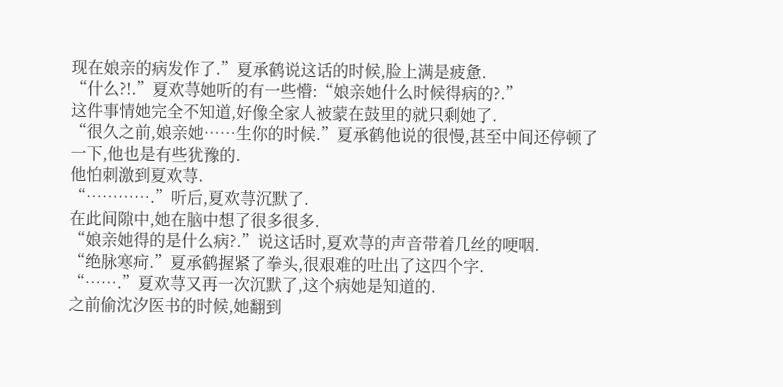现在娘亲的病发作了.”夏承鹤说这话的时候,脸上满是疲惫.
“什么?!.”夏欢荨她听的有一些懵:“娘亲她什么时候得病的?.”
这件事情她完全不知道,好像全家人被蒙在鼓里的就只剩她了.
“很久之前,娘亲她……生你的时候.”夏承鹤他说的很慢,甚至中间还停顿了一下,他也是有些犹豫的.
他怕刺激到夏欢荨.
“………….”听后,夏欢荨沉默了.
在此间隙中,她在脑中想了很多很多.
“娘亲她得的是什么病?.”说这话时,夏欢荨的声音带着几丝的哽咽.
“绝脉寒疴.”夏承鹤握紧了拳头,很艰难的吐出了这四个字.
“…….”夏欢荨又再一次沉默了,这个病她是知道的.
之前偷沈汐医书的时候,她翻到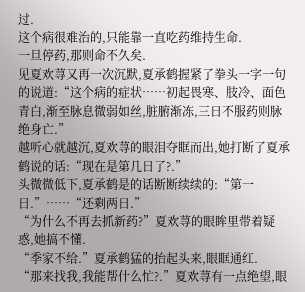过.
这个病很难治的,只能靠一直吃药维持生命.
一旦停药,那则命不久矣.
见夏欢荨又再一次沉默,夏承鹤握紧了拳头一字一句的说道:“这个病的症状……初起畏寒、肢冷、面色青白,渐至脉息微弱如丝,脏腑渐冻,三日不服药则脉绝身亡.”
越听心就越沉,夏欢荨的眼泪夺眶而出,她打断了夏承鹤说的话:“现在是第几日了?.”
头微微低下,夏承鹤是的话断断续续的:“第一日.”……“还剩两日.”
“为什么不再去抓新药?”夏欢荨的眼眸里带着疑惑,她搞不懂.
“季家不给.”夏承鹤猛的抬起头来,眼眶通红.
“那来找我,我能帮什么忙?.”夏欢荨有一点绝望,眼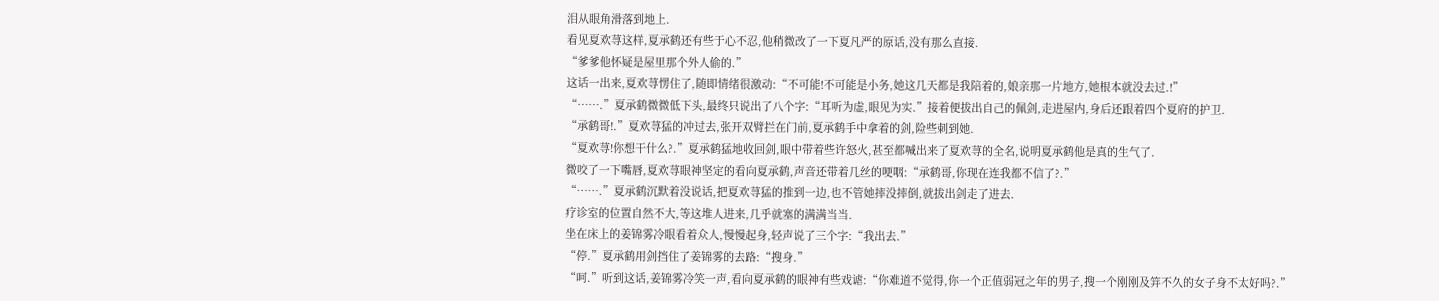泪从眼角滑落到地上.
看见夏欢荨这样,夏承鹤还有些于心不忍,他稍微改了一下夏凡严的原话,没有那么直接.
“爹爹他怀疑是屋里那个外人偷的.”
这话一出来,夏欢荨愣住了,随即情绪很激动:“不可能!不可能是小务,她这几天都是我陪着的,娘亲那一片地方,她根本就没去过.!”
“…….”夏承鹤微微低下头,最终只说出了八个字:“耳听为虚,眼见为实.”接着便拔出自己的佩剑,走进屋内,身后还跟着四个夏府的护卫.
“承鹤哥!.”夏欢荨猛的冲过去,张开双臂拦在门前,夏承鹤手中拿着的剑,险些刺到她.
“夏欢荨!你想干什么?.”夏承鹤猛地收回剑,眼中带着些许怒火,甚至都喊出来了夏欢荨的全名,说明夏承鹤他是真的生气了.
微咬了一下嘴唇,夏欢荨眼神坚定的看向夏承鹤,声音还带着几丝的哽咽:“承鹤哥,你现在连我都不信了?.”
“…….”夏承鹤沉默着没说话,把夏欢荨猛的推到一边,也不管她摔没摔倒,就拔出剑走了进去.
疗诊室的位置自然不大,等这堆人进来,几乎就塞的满满当当.
坐在床上的姜锦雾冷眼看着众人,慢慢起身,轻声说了三个字:“我出去.”
“停.”夏承鹤用剑挡住了姜锦雾的去路:“搜身.”
“呵.”听到这话,姜锦雾冷笑一声,看向夏承鹤的眼神有些戏谑:“你难道不觉得,你一个正值弱冠之年的男子,搜一个刚刚及笄不久的女子身不太好吗?.”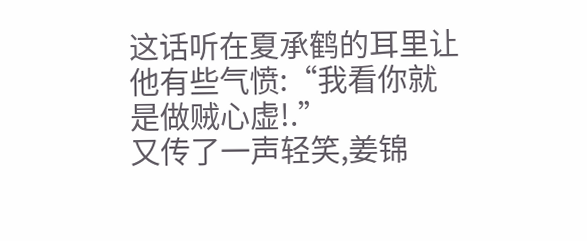这话听在夏承鹤的耳里让他有些气愤:“我看你就是做贼心虚!.”
又传了一声轻笑,姜锦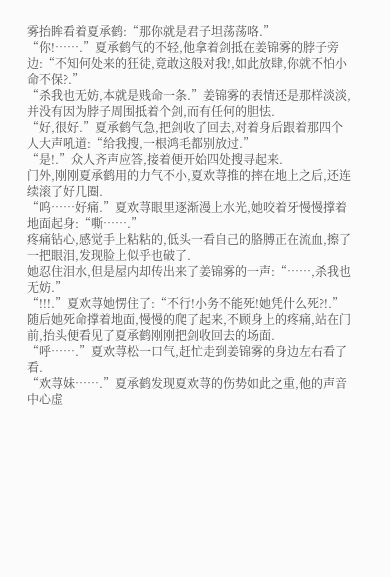雾抬眸看着夏承鹤:“那你就是君子坦荡荡咯.”
“你!…….”夏承鹤气的不轻,他拿着剑抵在姜锦雾的脖子旁边:“不知何处来的狂徒,竟敢这般对我!,如此放肆,你就不怕小命不保?.”
“杀我也无妨,本就是贱命一条.”姜锦雾的表情还是那样淡淡,并没有因为脖子周围抵着个剑,而有任何的胆怯.
“好,很好.”夏承鹤气急,把剑收了回去,对着身后跟着那四个人大声吼道:“给我搜,一根鸿毛都别放过.”
“是!.”众人齐声应答,接着便开始四处搜寻起来.
门外,刚刚夏承鹤用的力气不小,夏欢荨推的摔在地上之后,还连续滚了好几圈.
“呜……好痛.”夏欢荨眼里逐渐漫上水光,她咬着牙慢慢撑着地面起身:“嘶…….”
疼痛钻心,感觉手上粘粘的,低头一看自己的胳膊正在流血,擦了一把眼泪,发现脸上似乎也破了.
她忍住泪水,但是屋内却传出来了姜锦雾的一声:“……,杀我也无妨.”
“!!!.”夏欢荨她愣住了:“不行!小务不能死!她凭什么死?!.”随后她死命撑着地面,慢慢的爬了起来,不顾身上的疼痛,站在门前,抬头便看见了夏承鹤刚刚把剑收回去的场面.
“呼…….”夏欢荨松一口气,赶忙走到姜锦雾的身边左右看了看.
“欢荨妹…….”夏承鹤发现夏欢荨的伤势如此之重,他的声音中心虚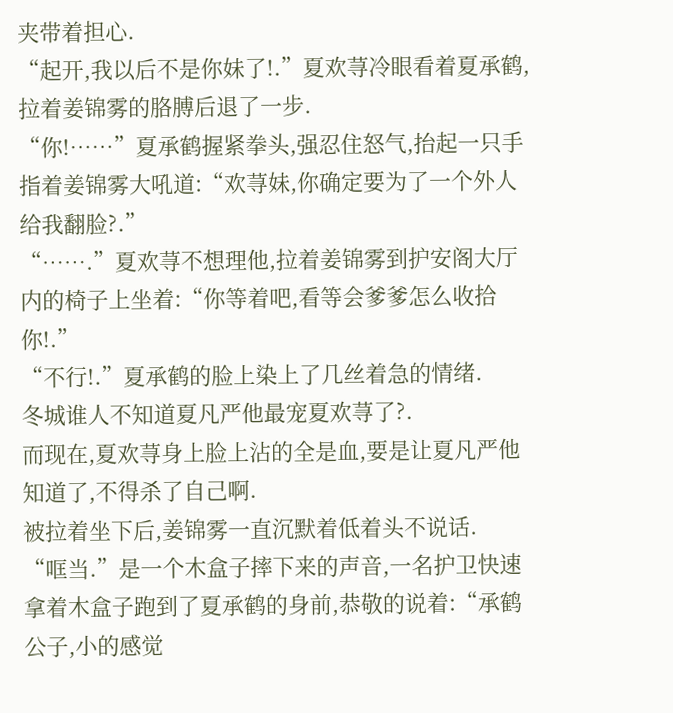夹带着担心.
“起开,我以后不是你妹了!.”夏欢荨冷眼看着夏承鹤,拉着姜锦雾的胳膊后退了一步.
“你!……”夏承鹤握紧拳头,强忍住怒气,抬起一只手指着姜锦雾大吼道:“欢荨妹,你确定要为了一个外人给我翻脸?.”
“…….”夏欢荨不想理他,拉着姜锦雾到护安阁大厅内的椅子上坐着:“你等着吧,看等会爹爹怎么收拾你!.”
“不行!.”夏承鹤的脸上染上了几丝着急的情绪.
冬城谁人不知道夏凡严他最宠夏欢荨了?.
而现在,夏欢荨身上脸上沾的全是血,要是让夏凡严他知道了,不得杀了自己啊.
被拉着坐下后,姜锦雾一直沉默着低着头不说话.
“哐当.”是一个木盒子摔下来的声音,一名护卫快速拿着木盒子跑到了夏承鹤的身前,恭敬的说着:“承鹤公子,小的感觉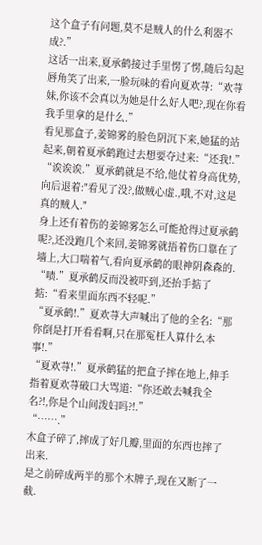这个盒子有问题,莫不是贼人的什么利器不成?.”
这话一出来,夏承鹤接过手里愣了愣,随后勾起唇角笑了出来,一脸玩味的看向夏欢荨:“欢荨妹,你该不会真以为她是什么好人吧?,现在你看我手里拿的是什么.”
看见那盒子,姜锦雾的脸色阴沉下来,她猛的站起来,朝着夏承鹤跑过去想要夺过来:“还我!.”
“诶诶诶.”夏承鹤就是不给,他仗着身高优势,向后退着:"看见了没?,做贼心虚.,哦,不对,这是真的贼人."
身上还有着伤的姜锦雾怎么可能抢得过夏承鹤呢?,还没跑几个来回,姜锦雾就捂着伤口靠在了墙上,大口喘着气,看向夏承鹤的眼神阴森森的.
“啧.”夏承鹤反而没被吓到,还抬手掂了掂:“看来里面东西不轻呢.”
“夏承鹤!.”夏欢荨大声喊出了他的全名:“那你倒是打开看看啊,只在那冤枉人算什么本事!.”
“夏欢荨!.”夏承鹤猛的把盒子摔在地上,伸手指着夏欢荨破口大骂道:“你还敢去喊我全名?!,你是个山间泼妇吗?!.”
“…….”
木盒子碎了,摔成了好几瓣,里面的东西也摔了出来.
是之前碎成两半的那个木牌子,现在又断了一截.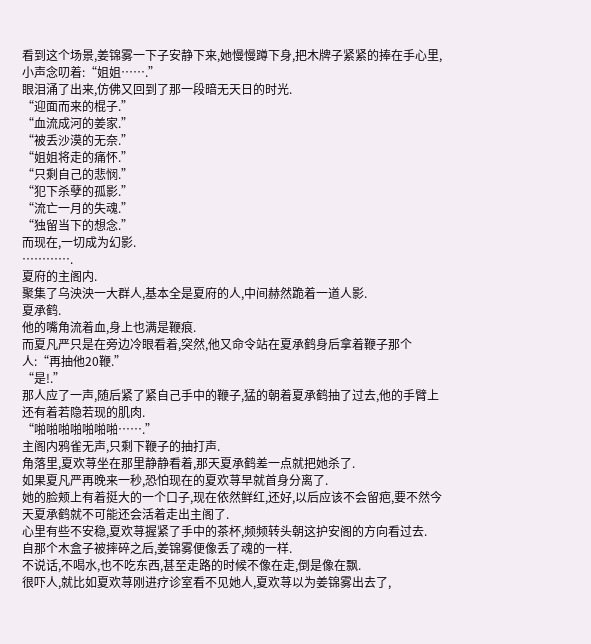看到这个场景,姜锦雾一下子安静下来,她慢慢蹲下身,把木牌子紧紧的捧在手心里,小声念叨着:“姐姐…….”
眼泪涌了出来,仿佛又回到了那一段暗无天日的时光.
“迎面而来的棍子.”
“血流成河的姜家.”
“被丢沙漠的无奈.”
“姐姐将走的痛怀.”
“只剩自己的悲悯.”
“犯下杀孽的孤影.”
“流亡一月的失魂.”
“独留当下的想念.”
而现在,一切成为幻影.
………….
夏府的主阁内.
聚集了乌泱泱一大群人,基本全是夏府的人,中间赫然跪着一道人影.
夏承鹤.
他的嘴角流着血,身上也满是鞭痕.
而夏凡严只是在旁边冷眼看着,突然,他又命令站在夏承鹤身后拿着鞭子那个人:“再抽他20鞭.”
“是!.”
那人应了一声,随后紧了紧自己手中的鞭子,猛的朝着夏承鹤抽了过去,他的手臂上还有着若隐若现的肌肉.
“啪啪啪啪啪啪啪…….”
主阁内鸦雀无声,只剩下鞭子的抽打声.
角落里,夏欢荨坐在那里静静看着,那天夏承鹤差一点就把她杀了.
如果夏凡严再晚来一秒,恐怕现在的夏欢荨早就首身分离了.
她的脸颊上有着挺大的一个口子,现在依然鲜红,还好,以后应该不会留疤,要不然今天夏承鹤就不可能还会活着走出主阁了.
心里有些不安稳,夏欢荨握紧了手中的茶杯,频频转头朝这护安阁的方向看过去.
自那个木盒子被摔碎之后,姜锦雾便像丢了魂的一样.
不说话,不喝水,也不吃东西,甚至走路的时候不像在走,倒是像在飘.
很吓人,就比如夏欢荨刚进疗诊室看不见她人,夏欢荨以为姜锦雾出去了,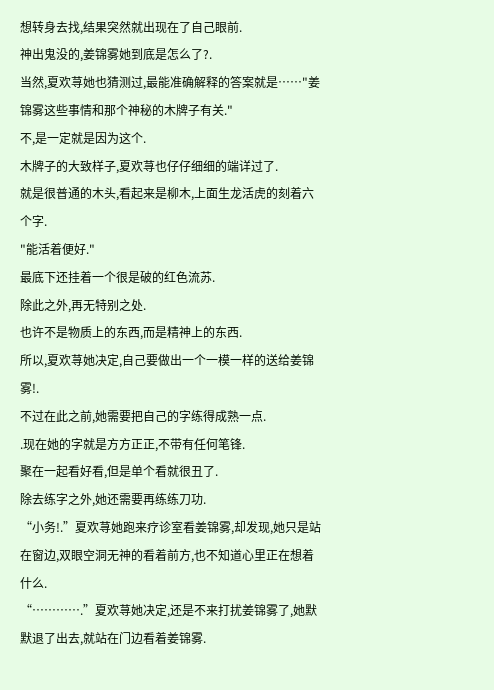想转身去找,结果突然就出现在了自己眼前.
神出鬼没的,姜锦雾她到底是怎么了?.
当然,夏欢荨她也猜测过,最能准确解释的答案就是……"姜锦雾这些事情和那个神秘的木牌子有关."
不,是一定就是因为这个.
木牌子的大致样子,夏欢荨也仔仔细细的端详过了.
就是很普通的木头,看起来是柳木,上面生龙活虎的刻着六个字.
"能活着便好."
最底下还挂着一个很是破的红色流苏.
除此之外,再无特别之处.
也许不是物质上的东西,而是精神上的东西.
所以,夏欢荨她决定,自己要做出一个一模一样的送给姜锦雾!.
不过在此之前,她需要把自己的字练得成熟一点.
.现在她的字就是方方正正,不带有任何笔锋.
聚在一起看好看,但是单个看就很丑了.
除去练字之外,她还需要再练练刀功.
“小务!.”夏欢荨她跑来疗诊室看姜锦雾,却发现,她只是站在窗边,双眼空洞无神的看着前方,也不知道心里正在想着什么.
“………….”夏欢荨她决定,还是不来打扰姜锦雾了,她默默退了出去,就站在门边看着姜锦雾.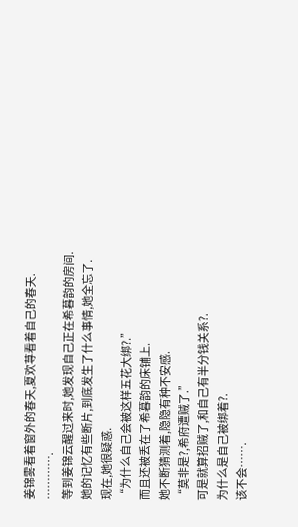姜锦雾看着窗外的春天,夏欢荨看着自己的春天.
………….
等到姜锦云醒过来时,她发现自己正在希暮韵的房间.
她的记忆有些断片,到底发生了什么事情,她全忘了.
现在,她很疑惑.
“为什么自己会被这样五花大绑?.”
而且还被丢在了希暮韵的床铺上.
她不断猜测着,隐隐有种不安感.
“莫非是?,希府遭贼了.”
可是就算招贼了,和自己有半分钱关系?.
为什么是自己被绑着?.
该不会…….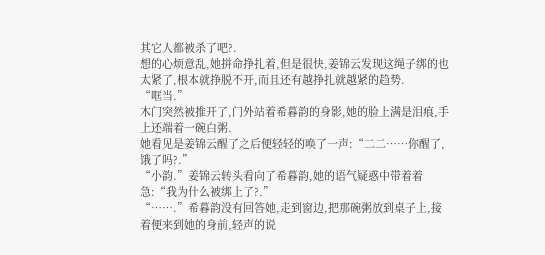其它人都被杀了吧?.
想的心烦意乱,她拼命挣扎着,但是很快,姜锦云发现这绳子绑的也太紧了,根本就挣脱不开,而且还有越挣扎就越紧的趋势.
“哐当.”
木门突然被推开了,门外站着希暮韵的身影,她的脸上满是泪痕,手上还端着一碗白粥.
她看见是姜锦云醒了之后便轻轻的唤了一声:“二二……你醒了,饿了吗?.”
“小韵.”姜锦云转头看向了希暮韵,她的语气疑惑中带着着急:“我为什么被绑上了?.”
“…….”希暮韵没有回答她,走到窗边,把那碗粥放到桌子上,接着便来到她的身前,轻声的说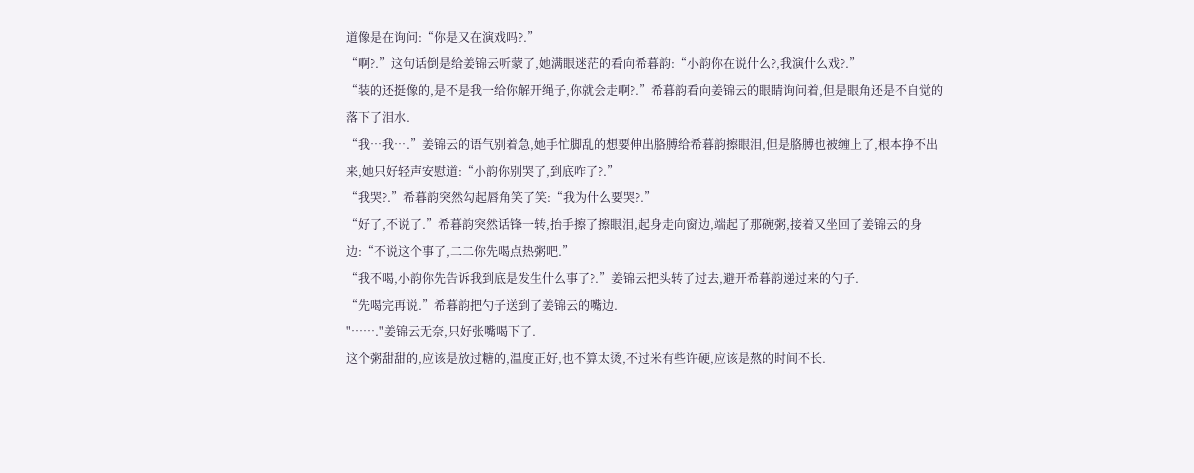道像是在询问:“你是又在演戏吗?.”
“啊?.”这句话倒是给姜锦云听蒙了,她满眼迷茫的看向希暮韵:“小韵你在说什么?,我演什么戏?.”
“装的还挺像的,是不是我一给你解开绳子,你就会走啊?.”希暮韵看向姜锦云的眼睛询问着,但是眼角还是不自觉的落下了泪水.
“我…我….”姜锦云的语气别着急,她手忙脚乱的想要伸出胳膊给希暮韵擦眼泪,但是胳膊也被缠上了,根本挣不出来,她只好轻声安慰道:“小韵你别哭了,到底咋了?.”
“我哭?.”希暮韵突然勾起唇角笑了笑:“我为什么要哭?.”
“好了,不说了.”希暮韵突然话锋一转,抬手擦了擦眼泪,起身走向窗边,端起了那碗粥,接着又坐回了姜锦云的身边:“不说这个事了,二二你先喝点热粥吧.”
“我不喝,小韵你先告诉我到底是发生什么事了?.”姜锦云把头转了过去,避开希暮韵递过来的勺子.
“先喝完再说.”希暮韵把勺子送到了姜锦云的嘴边.
"……."姜锦云无奈,只好张嘴喝下了.
这个粥甜甜的,应该是放过糖的,温度正好,也不算太烫,不过米有些许硬,应该是熬的时间不长.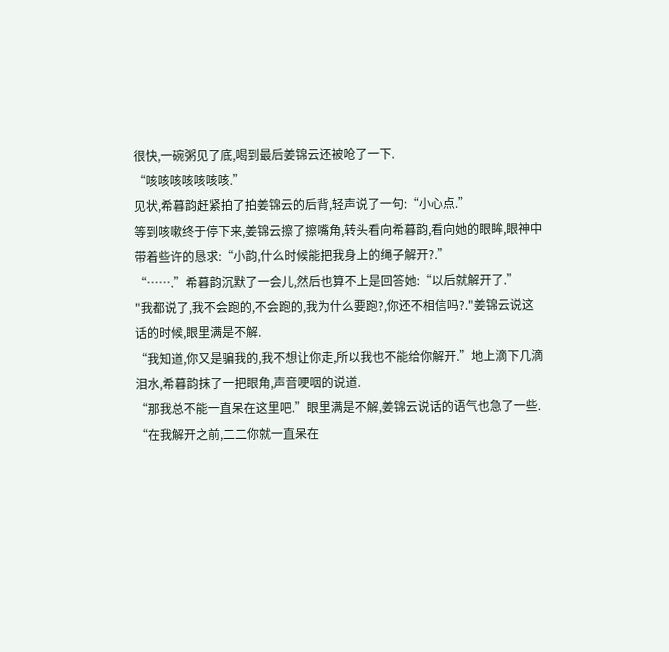很快,一碗粥见了底,喝到最后姜锦云还被呛了一下.
“咳咳咳咳咳咳咳.”
见状,希暮韵赶紧拍了拍姜锦云的后背,轻声说了一句:“小心点.”
等到咳嗽终于停下来,姜锦云擦了擦嘴角,转头看向希暮韵,看向她的眼眸,眼神中带着些许的恳求:“小韵,什么时候能把我身上的绳子解开?.”
“…….”希暮韵沉默了一会儿,然后也算不上是回答她:“以后就解开了.”
"我都说了,我不会跑的,不会跑的,我为什么要跑?,你还不相信吗?."姜锦云说这话的时候,眼里满是不解.
“我知道,你又是骗我的,我不想让你走,所以我也不能给你解开.”地上滴下几滴泪水,希暮韵抹了一把眼角,声音哽咽的说道.
“那我总不能一直呆在这里吧.”眼里满是不解,姜锦云说话的语气也急了一些.
“在我解开之前,二二你就一直呆在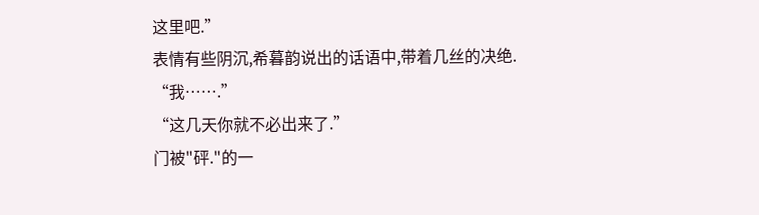这里吧.”
表情有些阴沉,希暮韵说出的话语中,带着几丝的决绝.
“我…….”
“这几天你就不必出来了.”
门被"砰."的一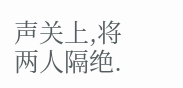声关上,将两人隔绝.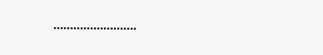…………………….